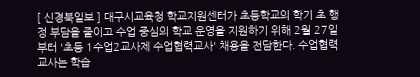[ 신경북일보 ] 대구시교육청 학교지원센터가 초등학교의 학기 초 행정 부담을 줄이고 수업 중심의 학교 운영을 지원하기 위해 2월 27일부터 '초등 1수업2교사제 수업협력교사' 채용을 전담한다. 수업협력교사는 학습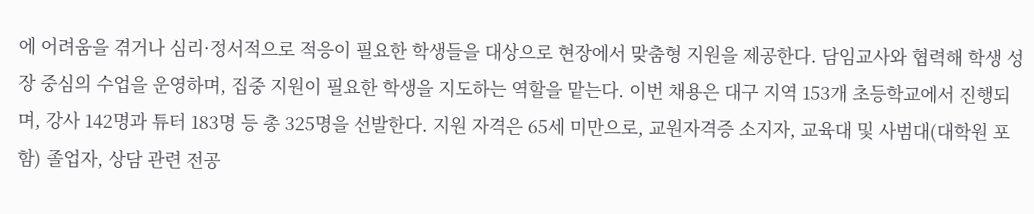에 어려움을 겪거나 심리·정서적으로 적응이 필요한 학생들을 대상으로 현장에서 맞춤형 지원을 제공한다. 담임교사와 협력해 학생 성장 중심의 수업을 운영하며, 집중 지원이 필요한 학생을 지도하는 역할을 맡는다. 이번 채용은 대구 지역 153개 초등학교에서 진행되며, 강사 142명과 튜터 183명 등 총 325명을 선발한다. 지원 자격은 65세 미만으로, 교원자격증 소지자, 교육대 및 사범대(대학원 포함) 졸업자, 상담 관련 전공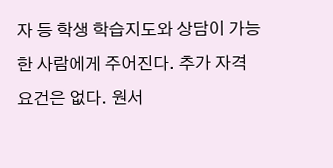자 등 학생 학습지도와 상담이 가능한 사람에게 주어진다. 추가 자격 요건은 없다. 원서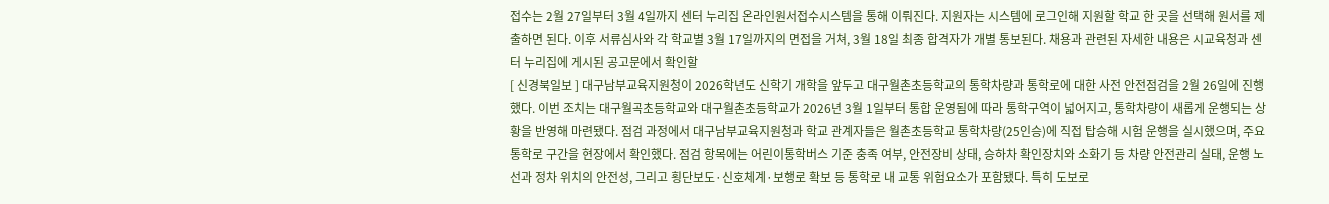접수는 2월 27일부터 3월 4일까지 센터 누리집 온라인원서접수시스템을 통해 이뤄진다. 지원자는 시스템에 로그인해 지원할 학교 한 곳을 선택해 원서를 제출하면 된다. 이후 서류심사와 각 학교별 3월 17일까지의 면접을 거쳐, 3월 18일 최종 합격자가 개별 통보된다. 채용과 관련된 자세한 내용은 시교육청과 센터 누리집에 게시된 공고문에서 확인할
[ 신경북일보 ] 대구남부교육지원청이 2026학년도 신학기 개학을 앞두고 대구월촌초등학교의 통학차량과 통학로에 대한 사전 안전점검을 2월 26일에 진행했다. 이번 조치는 대구월곡초등학교와 대구월촌초등학교가 2026년 3월 1일부터 통합 운영됨에 따라 통학구역이 넓어지고, 통학차량이 새롭게 운행되는 상황을 반영해 마련됐다. 점검 과정에서 대구남부교육지원청과 학교 관계자들은 월촌초등학교 통학차량(25인승)에 직접 탑승해 시험 운행을 실시했으며, 주요 통학로 구간을 현장에서 확인했다. 점검 항목에는 어린이통학버스 기준 충족 여부, 안전장비 상태, 승하차 확인장치와 소화기 등 차량 안전관리 실태, 운행 노선과 정차 위치의 안전성, 그리고 횡단보도·신호체계·보행로 확보 등 통학로 내 교통 위험요소가 포함됐다. 특히 도보로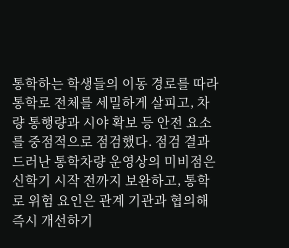통학하는 학생들의 이동 경로를 따라 통학로 전체를 세밀하게 살피고, 차량 통행량과 시야 확보 등 안전 요소를 중점적으로 점검했다. 점검 결과 드러난 통학차량 운영상의 미비점은 신학기 시작 전까지 보완하고, 통학로 위험 요인은 관계 기관과 협의해 즉시 개선하기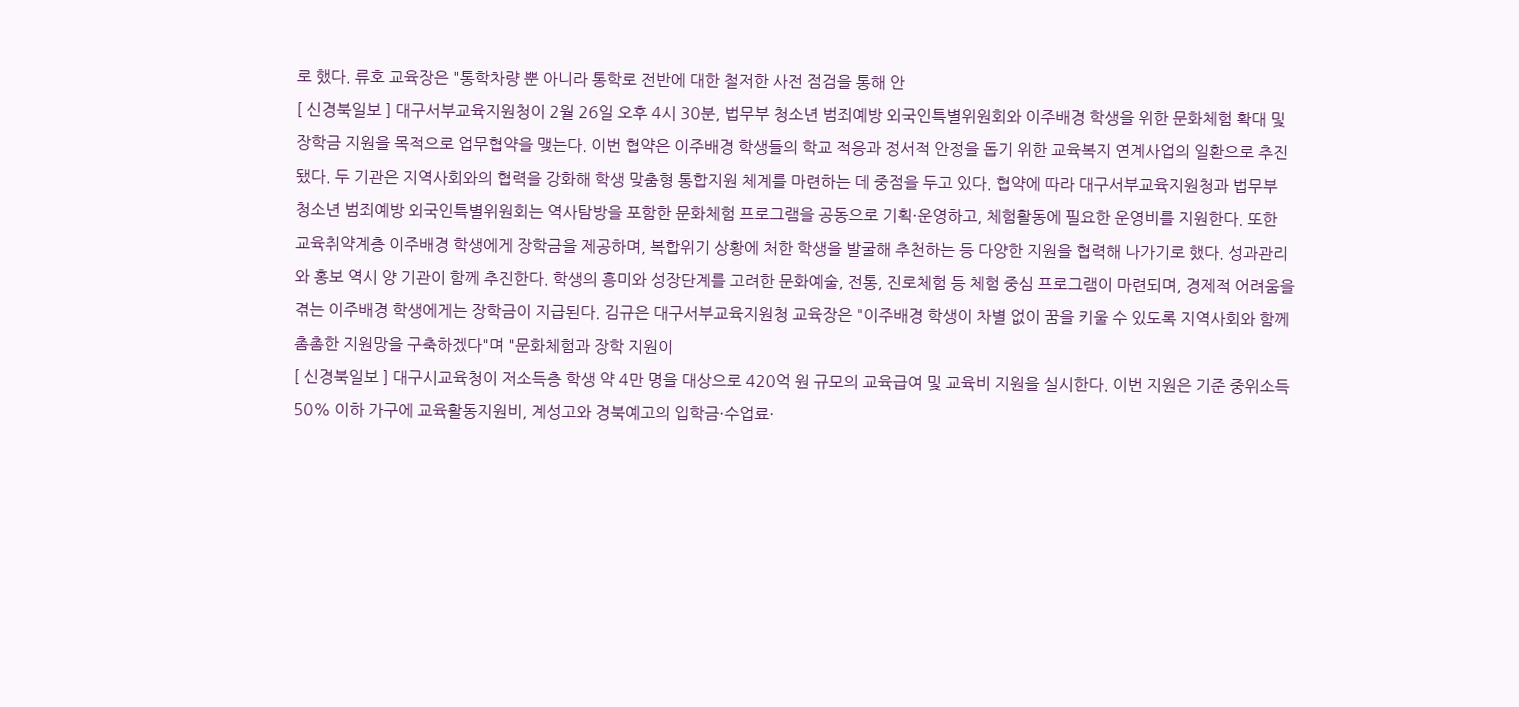로 했다. 류호 교육장은 "통학차량 뿐 아니라 통학로 전반에 대한 철저한 사전 점검을 통해 안
[ 신경북일보 ] 대구서부교육지원청이 2월 26일 오후 4시 30분, 법무부 청소년 범죄예방 외국인특별위원회와 이주배경 학생을 위한 문화체험 확대 및 장학금 지원을 목적으로 업무협약을 맺는다. 이번 협약은 이주배경 학생들의 학교 적응과 정서적 안정을 돕기 위한 교육복지 연계사업의 일환으로 추진됐다. 두 기관은 지역사회와의 협력을 강화해 학생 맞춤형 통합지원 체계를 마련하는 데 중점을 두고 있다. 협약에 따라 대구서부교육지원청과 법무부 청소년 범죄예방 외국인특별위원회는 역사탐방을 포함한 문화체험 프로그램을 공동으로 기획·운영하고, 체험활동에 필요한 운영비를 지원한다. 또한 교육취약계층 이주배경 학생에게 장학금을 제공하며, 복합위기 상황에 처한 학생을 발굴해 추천하는 등 다양한 지원을 협력해 나가기로 했다. 성과관리와 홍보 역시 양 기관이 함께 추진한다. 학생의 흥미와 성장단계를 고려한 문화예술, 전통, 진로체험 등 체험 중심 프로그램이 마련되며, 경제적 어려움을 겪는 이주배경 학생에게는 장학금이 지급된다. 김규은 대구서부교육지원청 교육장은 "이주배경 학생이 차별 없이 꿈을 키울 수 있도록 지역사회와 함께 촘촘한 지원망을 구축하겠다"며 "문화체험과 장학 지원이
[ 신경북일보 ] 대구시교육청이 저소득층 학생 약 4만 명을 대상으로 420억 원 규모의 교육급여 및 교육비 지원을 실시한다. 이번 지원은 기준 중위소득 50% 이하 가구에 교육활동지원비, 계성고와 경북예고의 입학금·수업료·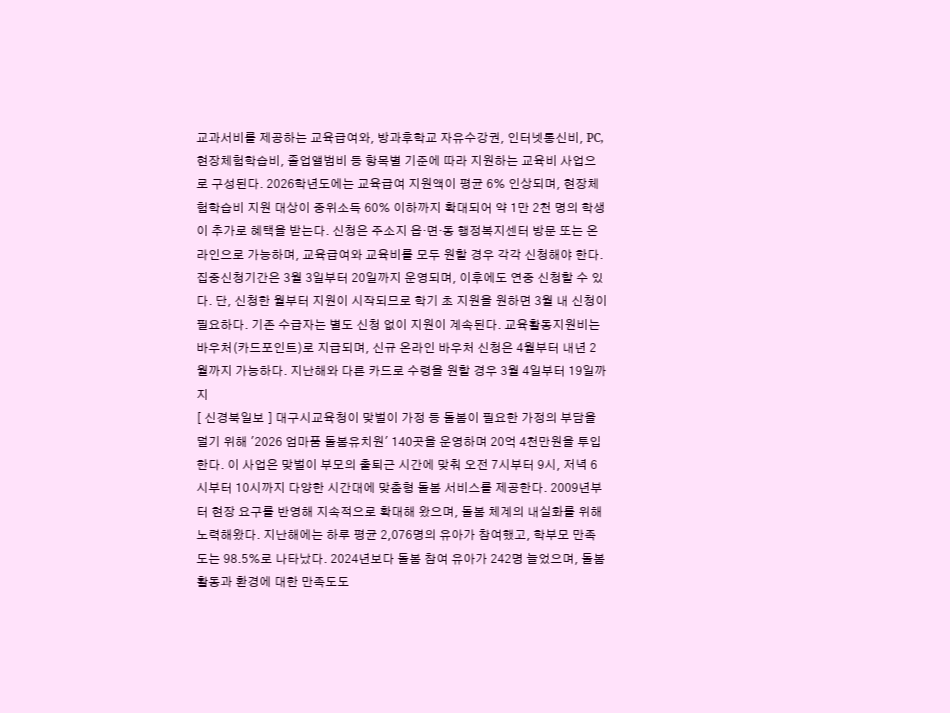교과서비를 제공하는 교육급여와, 방과후학교 자유수강권, 인터넷통신비, PC, 현장체험학습비, 졸업앨범비 등 항목별 기준에 따라 지원하는 교육비 사업으로 구성된다. 2026학년도에는 교육급여 지원액이 평균 6% 인상되며, 현장체험학습비 지원 대상이 중위소득 60% 이하까지 확대되어 약 1만 2천 명의 학생이 추가로 혜택을 받는다. 신청은 주소지 읍·면·동 행정복지센터 방문 또는 온라인으로 가능하며, 교육급여와 교육비를 모두 원할 경우 각각 신청해야 한다. 집중신청기간은 3월 3일부터 20일까지 운영되며, 이후에도 연중 신청할 수 있다. 단, 신청한 월부터 지원이 시작되므로 학기 초 지원을 원하면 3월 내 신청이 필요하다. 기존 수급자는 별도 신청 없이 지원이 계속된다. 교육활동지원비는 바우처(카드포인트)로 지급되며, 신규 온라인 바우처 신청은 4월부터 내년 2월까지 가능하다. 지난해와 다른 카드로 수령을 원할 경우 3월 4일부터 19일까지
[ 신경북일보 ] 대구시교육청이 맞벌이 가정 등 돌봄이 필요한 가정의 부담을 덜기 위해 '2026 엄마품 돌봄유치원' 140곳을 운영하며 20억 4천만원을 투입한다. 이 사업은 맞벌이 부모의 출퇴근 시간에 맞춰 오전 7시부터 9시, 저녁 6시부터 10시까지 다양한 시간대에 맞춤형 돌봄 서비스를 제공한다. 2009년부터 현장 요구를 반영해 지속적으로 확대해 왔으며, 돌봄 체계의 내실화를 위해 노력해왔다. 지난해에는 하루 평균 2,076명의 유아가 참여했고, 학부모 만족도는 98.5%로 나타났다. 2024년보다 돌봄 참여 유아가 242명 늘었으며, 돌봄 활동과 환경에 대한 만족도도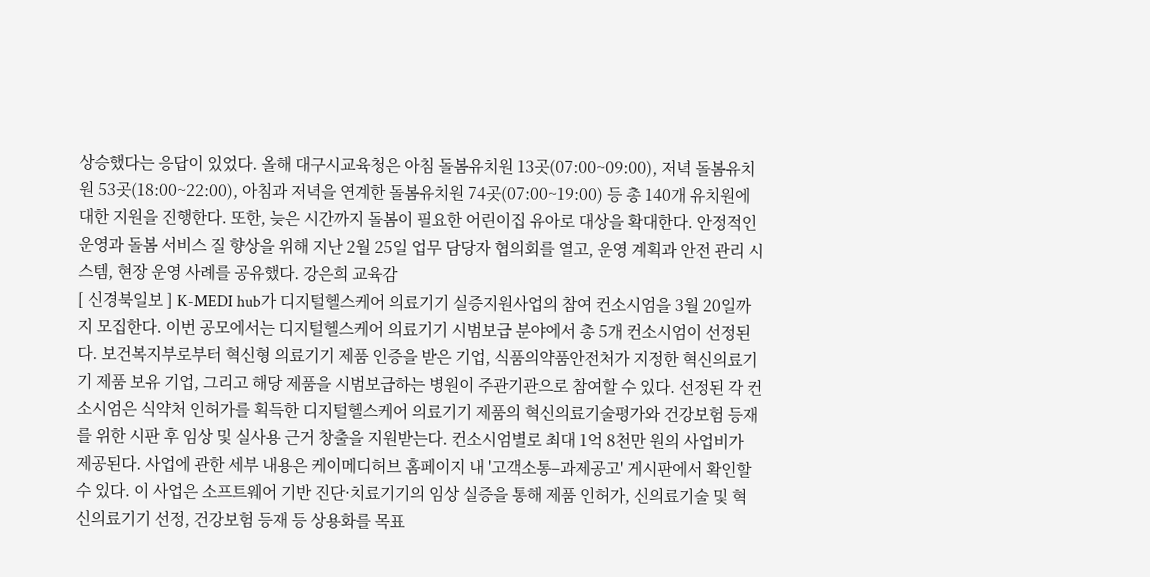상승했다는 응답이 있었다. 올해 대구시교육청은 아침 돌봄유치원 13곳(07:00~09:00), 저녁 돌봄유치원 53곳(18:00~22:00), 아침과 저녁을 연계한 돌봄유치원 74곳(07:00~19:00) 등 총 140개 유치원에 대한 지원을 진행한다. 또한, 늦은 시간까지 돌봄이 필요한 어린이집 유아로 대상을 확대한다. 안정적인 운영과 돌봄 서비스 질 향상을 위해 지난 2월 25일 업무 담당자 협의회를 열고, 운영 계획과 안전 관리 시스템, 현장 운영 사례를 공유했다. 강은희 교육감
[ 신경북일보 ] K-MEDI hub가 디지털헬스케어 의료기기 실증지원사업의 참여 컨소시엄을 3월 20일까지 모집한다. 이번 공모에서는 디지털헬스케어 의료기기 시범보급 분야에서 총 5개 컨소시엄이 선정된다. 보건복지부로부터 혁신형 의료기기 제품 인증을 받은 기업, 식품의약품안전처가 지정한 혁신의료기기 제품 보유 기업, 그리고 해당 제품을 시범보급하는 병원이 주관기관으로 참여할 수 있다. 선정된 각 컨소시엄은 식약처 인허가를 획득한 디지털헬스케어 의료기기 제품의 혁신의료기술평가와 건강보험 등재를 위한 시판 후 임상 및 실사용 근거 창출을 지원받는다. 컨소시엄별로 최대 1억 8천만 원의 사업비가 제공된다. 사업에 관한 세부 내용은 케이메디허브 홈페이지 내 '고객소통–과제공고' 게시판에서 확인할 수 있다. 이 사업은 소프트웨어 기반 진단·치료기기의 임상 실증을 통해 제품 인허가, 신의료기술 및 혁신의료기기 선정, 건강보험 등재 등 상용화를 목표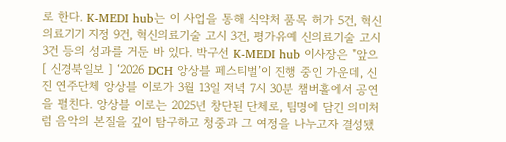로 한다. K-MEDI hub는 이 사업을 통해 식약처 품목 허가 5건, 혁신의료기기 지정 9건, 혁신의료기술 고시 3건, 평가유예 신의료기술 고시 3건 등의 성과를 거둔 바 있다. 박구선 K-MEDI hub 이사장은 "앞으
[ 신경북일보 ] ‘2026 DCH 앙상블 페스티벌’이 진행 중인 가운데, 신진 연주단체 앙상블 이로가 3월 13일 저녁 7시 30분 챔버홀에서 공연을 펼친다. 앙상블 이로는 2025년 창단된 단체로, 팀명에 담긴 의미처럼 음악의 본질을 깊이 탐구하고 청중과 그 여정을 나누고자 결성됐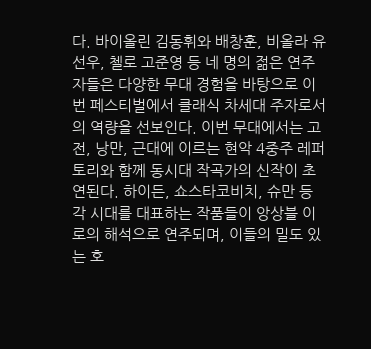다. 바이올린 김동휘와 배창훈, 비올라 유선우, 첼로 고준영 등 네 명의 젊은 연주자들은 다양한 무대 경험을 바탕으로 이번 페스티벌에서 클래식 차세대 주자로서의 역량을 선보인다. 이번 무대에서는 고전, 낭만, 근대에 이르는 현악 4중주 레퍼토리와 함께 동시대 작곡가의 신작이 초연된다. 하이든, 쇼스타코비치, 슈만 등 각 시대를 대표하는 작품들이 앙상블 이로의 해석으로 연주되며, 이들의 밀도 있는 호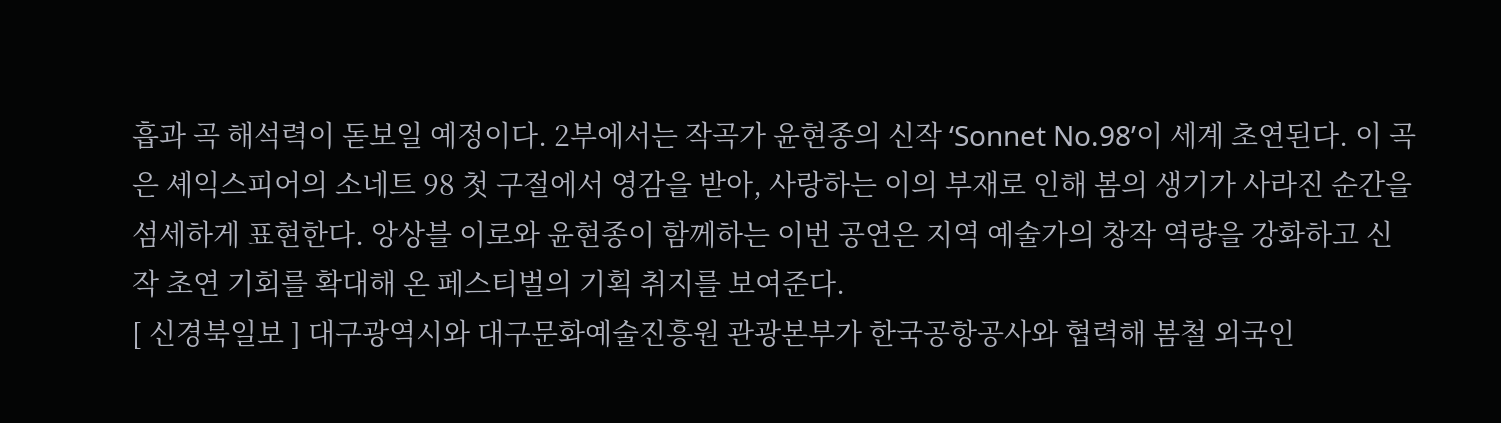흡과 곡 해석력이 돋보일 예정이다. 2부에서는 작곡가 윤현종의 신작 ‘Sonnet No.98’이 세계 초연된다. 이 곡은 셰익스피어의 소네트 98 첫 구절에서 영감을 받아, 사랑하는 이의 부재로 인해 봄의 생기가 사라진 순간을 섬세하게 표현한다. 앙상블 이로와 윤현종이 함께하는 이번 공연은 지역 예술가의 창작 역량을 강화하고 신작 초연 기회를 확대해 온 페스티벌의 기획 취지를 보여준다.
[ 신경북일보 ] 대구광역시와 대구문화예술진흥원 관광본부가 한국공항공사와 협력해 봄철 외국인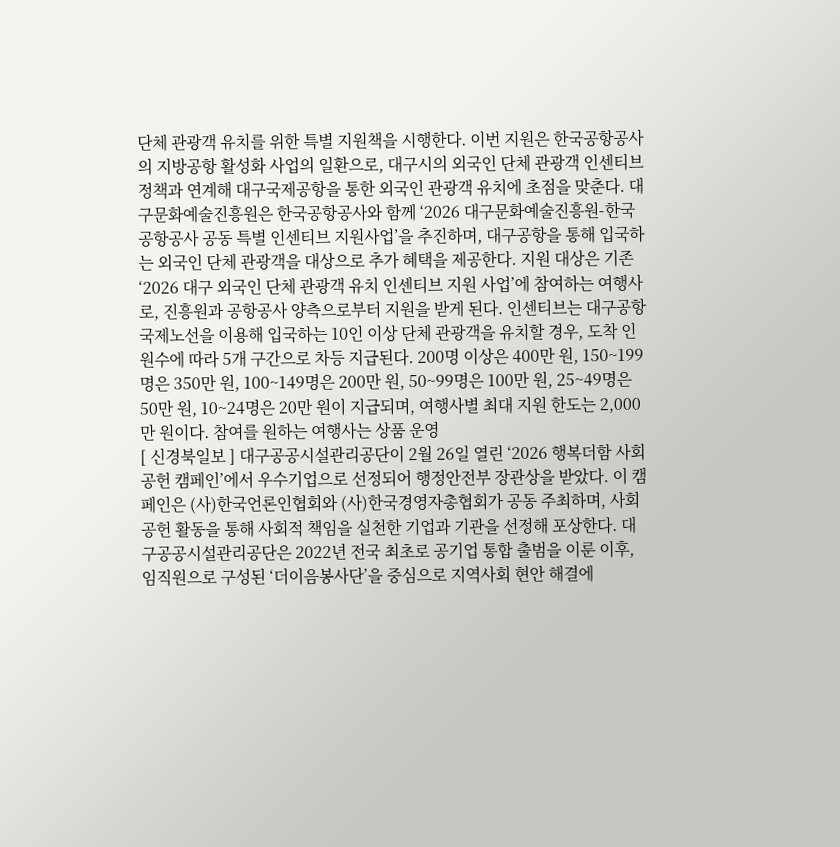단체 관광객 유치를 위한 특별 지원책을 시행한다. 이번 지원은 한국공항공사의 지방공항 활성화 사업의 일환으로, 대구시의 외국인 단체 관광객 인센티브 정책과 연계해 대구국제공항을 통한 외국인 관광객 유치에 초점을 맞춘다. 대구문화예술진흥원은 한국공항공사와 함께 ‘2026 대구문화예술진흥원-한국공항공사 공동 특별 인센티브 지원사업’을 추진하며, 대구공항을 통해 입국하는 외국인 단체 관광객을 대상으로 추가 혜택을 제공한다. 지원 대상은 기존 ‘2026 대구 외국인 단체 관광객 유치 인센티브 지원 사업’에 참여하는 여행사로, 진흥원과 공항공사 양측으로부터 지원을 받게 된다. 인센티브는 대구공항 국제노선을 이용해 입국하는 10인 이상 단체 관광객을 유치할 경우, 도착 인원수에 따라 5개 구간으로 차등 지급된다. 200명 이상은 400만 원, 150~199명은 350만 원, 100~149명은 200만 원, 50~99명은 100만 원, 25~49명은 50만 원, 10~24명은 20만 원이 지급되며, 여행사별 최대 지원 한도는 2,000만 원이다. 참여를 원하는 여행사는 상품 운영
[ 신경북일보 ] 대구공공시설관리공단이 2월 26일 열린 ‘2026 행복더함 사회공헌 캠페인’에서 우수기업으로 선정되어 행정안전부 장관상을 받았다. 이 캠페인은 (사)한국언론인협회와 (사)한국경영자총협회가 공동 주최하며, 사회공헌 활동을 통해 사회적 책임을 실천한 기업과 기관을 선정해 포상한다. 대구공공시설관리공단은 2022년 전국 최초로 공기업 통합 출범을 이룬 이후, 임직원으로 구성된 ‘더이음봉사단’을 중심으로 지역사회 현안 해결에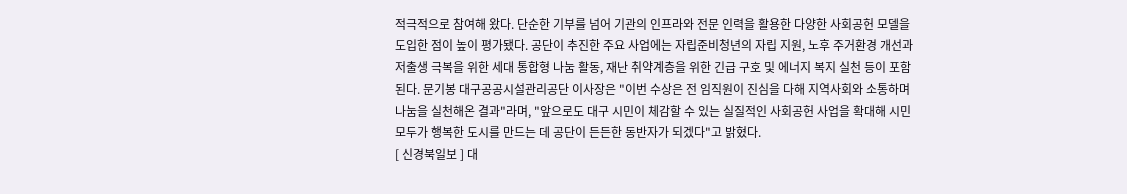적극적으로 참여해 왔다. 단순한 기부를 넘어 기관의 인프라와 전문 인력을 활용한 다양한 사회공헌 모델을 도입한 점이 높이 평가됐다. 공단이 추진한 주요 사업에는 자립준비청년의 자립 지원, 노후 주거환경 개선과 저출생 극복을 위한 세대 통합형 나눔 활동, 재난 취약계층을 위한 긴급 구호 및 에너지 복지 실천 등이 포함된다. 문기봉 대구공공시설관리공단 이사장은 "이번 수상은 전 임직원이 진심을 다해 지역사회와 소통하며 나눔을 실천해온 결과"라며, "앞으로도 대구 시민이 체감할 수 있는 실질적인 사회공헌 사업을 확대해 시민 모두가 행복한 도시를 만드는 데 공단이 든든한 동반자가 되겠다"고 밝혔다.
[ 신경북일보 ] 대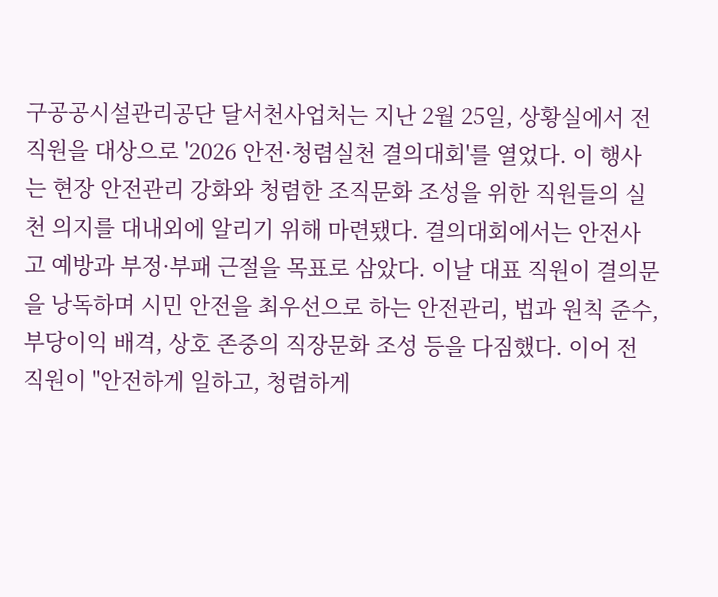구공공시설관리공단 달서천사업처는 지난 2월 25일, 상황실에서 전 직원을 대상으로 '2026 안전·청렴실천 결의대회'를 열었다. 이 행사는 현장 안전관리 강화와 청렴한 조직문화 조성을 위한 직원들의 실천 의지를 대내외에 알리기 위해 마련됐다. 결의대회에서는 안전사고 예방과 부정·부패 근절을 목표로 삼았다. 이날 대표 직원이 결의문을 낭독하며 시민 안전을 최우선으로 하는 안전관리, 법과 원칙 준수, 부당이익 배격, 상호 존중의 직장문화 조성 등을 다짐했다. 이어 전 직원이 "안전하게 일하고, 청렴하게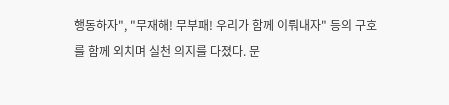행동하자", "무재해! 무부패! 우리가 함께 이뤄내자" 등의 구호를 함께 외치며 실천 의지를 다졌다. 문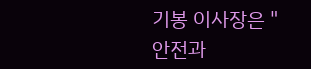기봉 이사장은 "안전과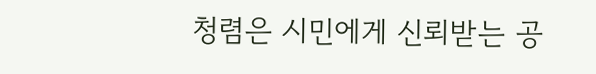청렴은 시민에게 신뢰받는 공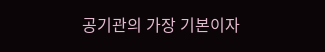공기관의 가장 기본이자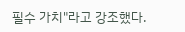필수 가치"라고 강조했다.